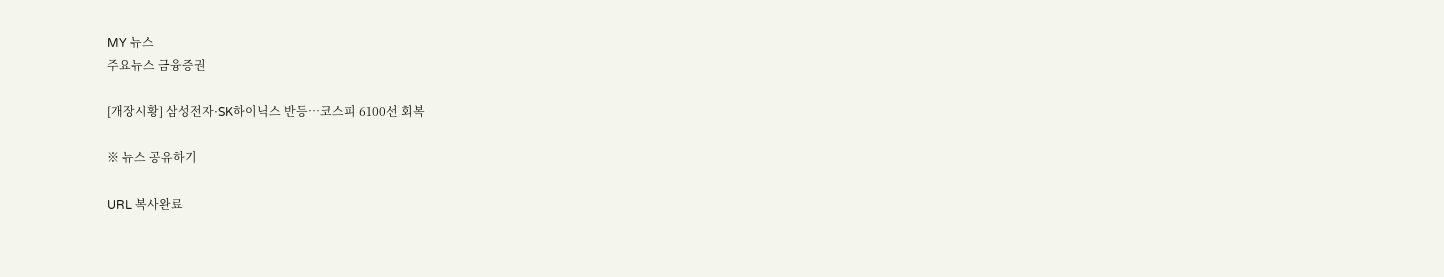MY 뉴스
주요뉴스 금융증권

[개장시황] 삼성전자·SK하이닉스 반등…코스피 6100선 회복

※ 뉴스 공유하기

URL 복사완료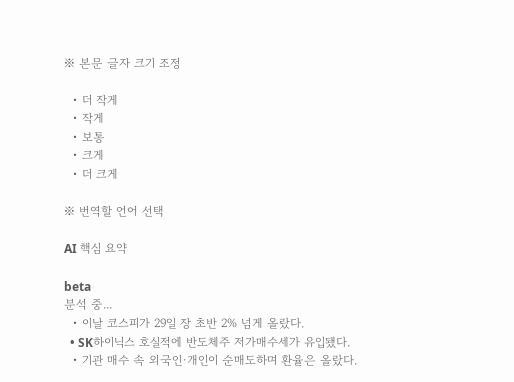※ 본문 글자 크기 조정

  • 더 작게
  • 작게
  • 보통
  • 크게
  • 더 크게

※ 번역할 언어 선택

AI 핵심 요약

beta
분석 중...
  • 이날 코스피가 29일 장 초반 2% 넘게 올랐다.
  • SK하이닉스 호실적에 반도체주 저가매수세가 유입됐다.
  • 기관 매수 속 외국인·개인이 순매도하며 환율은 올랐다.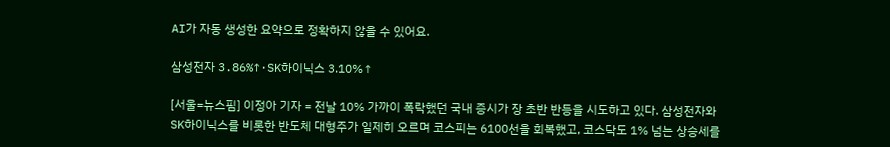AI가 자동 생성한 요약으로 정확하지 않을 수 있어요.

삼성전자 3.86%↑·SK하이닉스 3.10%↑

[서울=뉴스핌] 이정아 기자 = 전날 10% 가까이 폭락했던 국내 증시가 장 초반 반등을 시도하고 있다. 삼성전자와 SK하이닉스를 비롯한 반도체 대형주가 일제히 오르며 코스피는 6100선을 회복했고, 코스닥도 1% 넘는 상승세를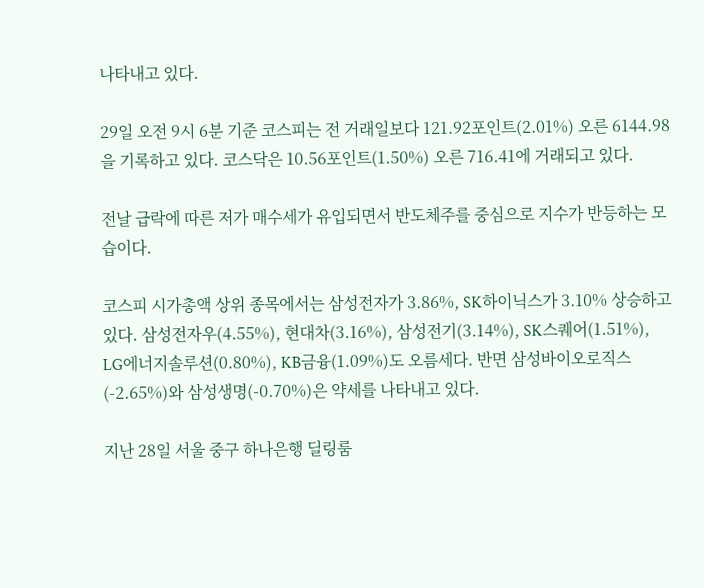나타내고 있다.

29일 오전 9시 6분 기준 코스피는 전 거래일보다 121.92포인트(2.01%) 오른 6144.98을 기록하고 있다. 코스닥은 10.56포인트(1.50%) 오른 716.41에 거래되고 있다.

전날 급락에 따른 저가 매수세가 유입되면서 반도체주를 중심으로 지수가 반등하는 모습이다.

코스피 시가총액 상위 종목에서는 삼성전자가 3.86%, SK하이닉스가 3.10% 상승하고 있다. 삼성전자우(4.55%), 현대차(3.16%), 삼성전기(3.14%), SK스퀘어(1.51%), LG에너지솔루션(0.80%), KB금융(1.09%)도 오름세다. 반면 삼성바이오로직스(-2.65%)와 삼성생명(-0.70%)은 약세를 나타내고 있다.

지난 28일 서울 중구 하나은행 딜링룸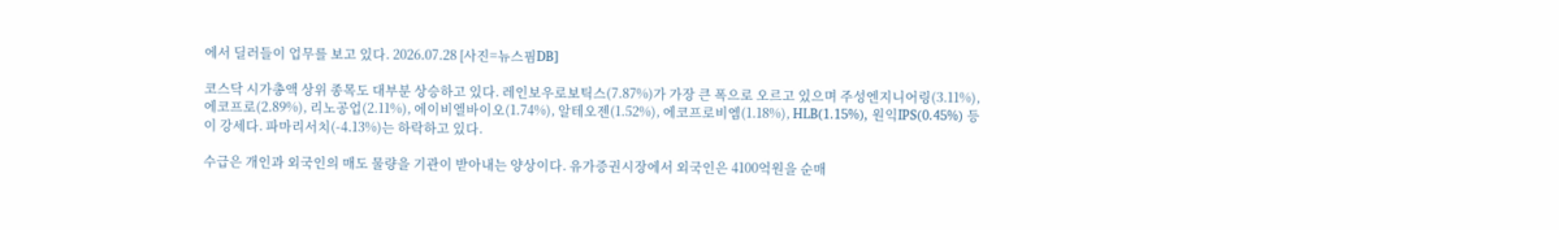에서 딜러들이 업무를 보고 있다. 2026.07.28 [사진=뉴스핌DB]

코스닥 시가총액 상위 종목도 대부분 상승하고 있다. 레인보우로보틱스(7.87%)가 가장 큰 폭으로 오르고 있으며 주성엔지니어링(3.11%), 에코프로(2.89%), 리노공업(2.11%), 에이비엘바이오(1.74%), 알테오젠(1.52%), 에코프로비엠(1.18%), HLB(1.15%), 원익IPS(0.45%) 등이 강세다. 파마리서치(-4.13%)는 하락하고 있다.

수급은 개인과 외국인의 매도 물량을 기관이 받아내는 양상이다. 유가증권시장에서 외국인은 4100억원을 순매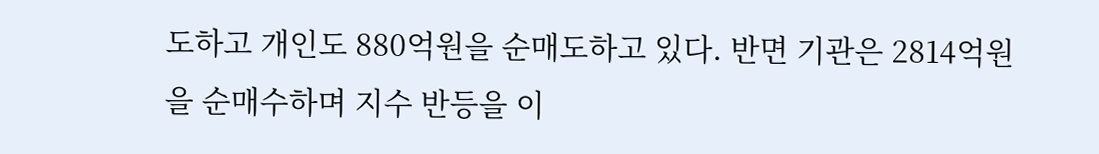도하고 개인도 880억원을 순매도하고 있다. 반면 기관은 2814억원을 순매수하며 지수 반등을 이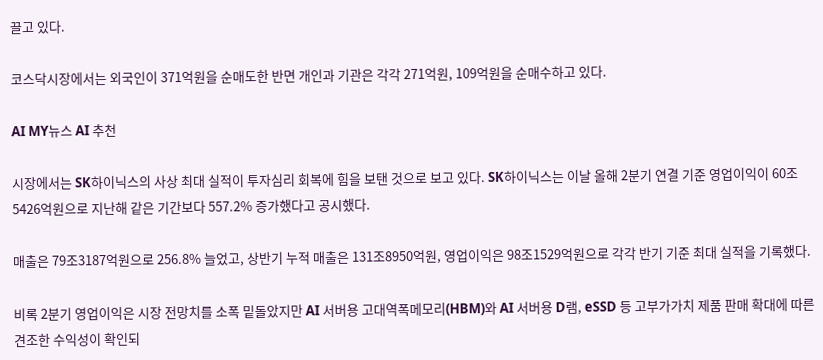끌고 있다.

코스닥시장에서는 외국인이 371억원을 순매도한 반면 개인과 기관은 각각 271억원, 109억원을 순매수하고 있다.

AI MY뉴스 AI 추천

시장에서는 SK하이닉스의 사상 최대 실적이 투자심리 회복에 힘을 보탠 것으로 보고 있다. SK하이닉스는 이날 올해 2분기 연결 기준 영업이익이 60조5426억원으로 지난해 같은 기간보다 557.2% 증가했다고 공시했다.

매출은 79조3187억원으로 256.8% 늘었고, 상반기 누적 매출은 131조8950억원, 영업이익은 98조1529억원으로 각각 반기 기준 최대 실적을 기록했다.

비록 2분기 영업이익은 시장 전망치를 소폭 밑돌았지만 AI 서버용 고대역폭메모리(HBM)와 AI 서버용 D램, eSSD 등 고부가가치 제품 판매 확대에 따른 견조한 수익성이 확인되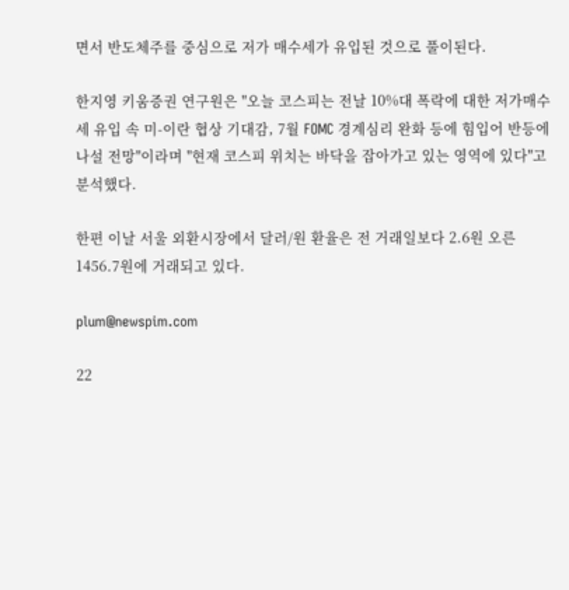면서 반도체주를 중심으로 저가 매수세가 유입된 것으로 풀이된다.

한지영 키움증권 연구원은 "오늘 코스피는 전날 10%대 폭락에 대한 저가매수세 유입 속 미-이란 협상 기대감, 7월 FOMC 경계심리 완화 등에 힘입어 반등에 나설 전망"이라며 "현재 코스피 위치는 바닥을 잡아가고 있는 영역에 있다"고 분석했다.

한편 이날 서울 외환시장에서 달러/원 환율은 전 거래일보다 2.6원 오른 1456.7원에 거래되고 있다.

plum@newspim.com

22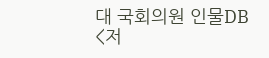대 국회의원 인물DB
<저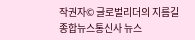작권자© 글로벌리더의 지름길 종합뉴스통신사 뉴스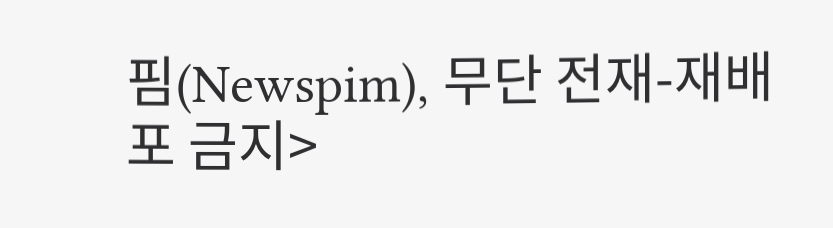핌(Newspim), 무단 전재-재배포 금지>